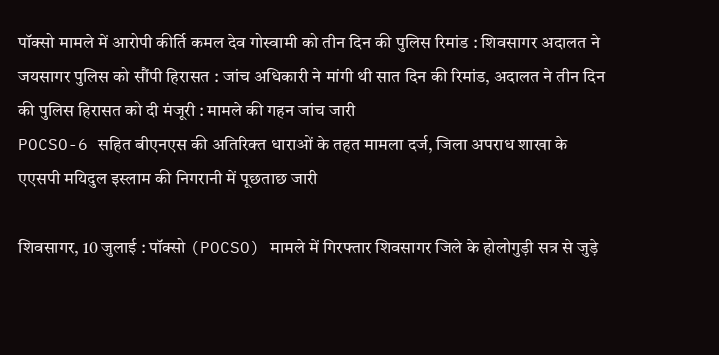पॉक्सो मामले में आरोपी कीर्ति कमल देव गोस्वामी को तीन दिन की पुलिस रिमांड : शिवसागर अदालत ने जयसागर पुलिस को सौंपी हिरासत : जांच अधिकारी ने मांगी थी सात दिन की रिमांड, अदालत ने तीन दिन की पुलिस हिरासत को दी मंजूरी : मामले की गहन जांच जारी
POCSO-6 सहित बीएनएस की अतिरिक्त धाराओं के तहत मामला दर्ज, जिला अपराध शाखा के एएसपी मयिदुल इस्लाम की निगरानी में पूछताछ जारी

शिवसागर, 10 जुलाई : पॉक्सो (POCSO) मामले में गिरफ्तार शिवसागर जिले के होलोगुड़ी सत्र से जुड़े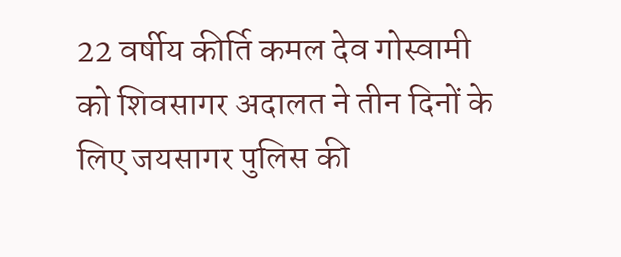22 वर्षीय कीर्ति कमल देव गोस्वामी को शिवसागर अदालत ने तीन दिनों के लिए जयसागर पुलिस की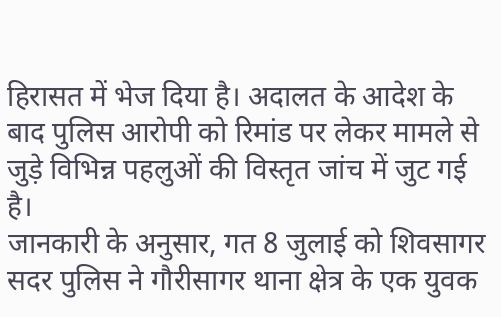हिरासत में भेज दिया है। अदालत के आदेश के बाद पुलिस आरोपी को रिमांड पर लेकर मामले से जुड़े विभिन्न पहलुओं की विस्तृत जांच में जुट गई है।
जानकारी के अनुसार, गत 8 जुलाई को शिवसागर सदर पुलिस ने गौरीसागर थाना क्षेत्र के एक युवक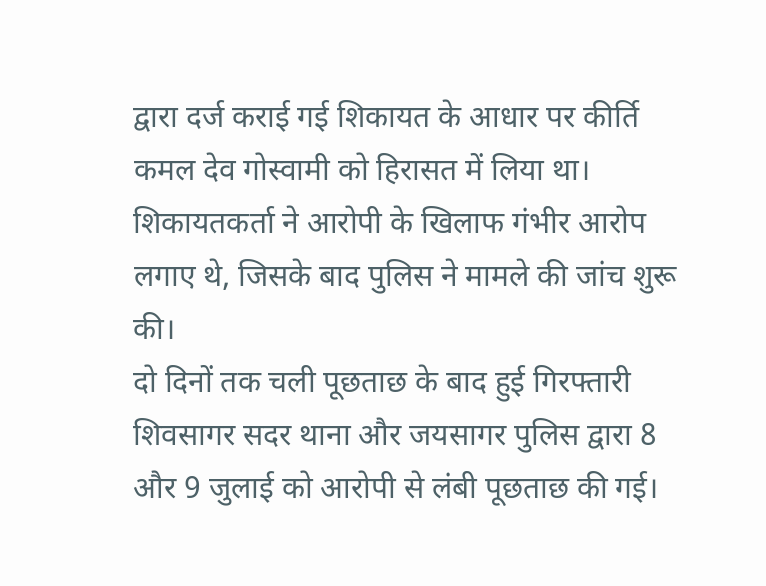द्वारा दर्ज कराई गई शिकायत के आधार पर कीर्ति कमल देव गोस्वामी को हिरासत में लिया था। शिकायतकर्ता ने आरोपी के खिलाफ गंभीर आरोप लगाए थे, जिसके बाद पुलिस ने मामले की जांच शुरू की।
दो दिनों तक चली पूछताछ के बाद हुई गिरफ्तारी
शिवसागर सदर थाना और जयसागर पुलिस द्वारा 8 और 9 जुलाई को आरोपी से लंबी पूछताछ की गई।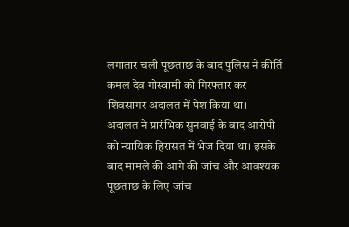लगातार चली पूछताछ के बाद पुलिस ने कीर्ति कमल देव गोस्वामी को गिरफ्तार कर शिवसागर अदालत में पेश किया था।
अदालत ने प्रारंभिक सुनवाई के बाद आरोपी को न्यायिक हिरासत में भेज दिया था। इसके बाद मामले की आगे की जांच और आवश्यक पूछताछ के लिए जांच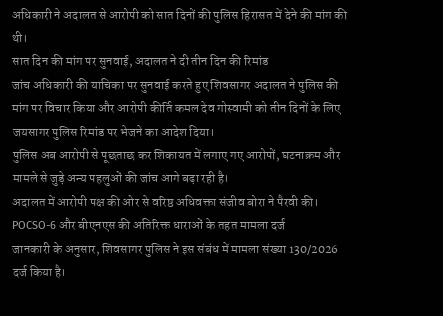अधिकारी ने अदालत से आरोपी को सात दिनों की पुलिस हिरासत में देने की मांग की थी।
सात दिन की मांग पर सुनवाई, अदालत ने दी तीन दिन की रिमांड
जांच अधिकारी की याचिका पर सुनवाई करते हुए शिवसागर अदालत ने पुलिस की मांग पर विचार किया और आरोपी कीर्ति कमल देव गोस्वामी को तीन दिनों के लिए जयसागर पुलिस रिमांड पर भेजने का आदेश दिया।
पुलिस अब आरोपी से पूछताछ कर शिकायत में लगाए गए आरोपों, घटनाक्रम और मामले से जुड़े अन्य पहलुओं की जांच आगे बढ़ा रही है।
अदालत में आरोपी पक्ष की ओर से वरिष्ठ अधिवक्ता संजीव बोरा ने पैरवी की।
POCSO-6 और बीएनएस की अतिरिक्त धाराओं के तहत मामला दर्ज
जानकारी के अनुसार, शिवसागर पुलिस ने इस संबंध में मामला संख्या 130/2026 दर्ज किया है।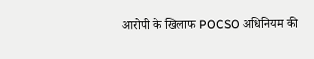आरोपी के खिलाफ POCSO अधिनियम की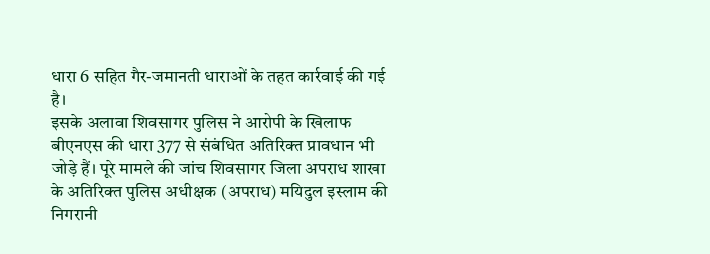धारा 6 सहित गैर-जमानती धाराओं के तहत कार्रवाई की गई है।
इसके अलावा शिवसागर पुलिस ने आरोपी के खिलाफ बीएनएस की धारा 377 से संबंधित अतिरिक्त प्रावधान भी जोड़े हैं। पूरे मामले की जांच शिवसागर जिला अपराध शाखा के अतिरिक्त पुलिस अधीक्षक (अपराध) मयिदुल इस्लाम की निगरानी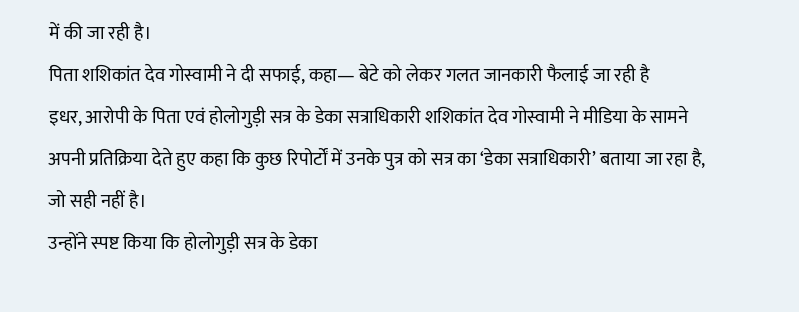में की जा रही है।
पिता शशिकांत देव गोस्वामी ने दी सफाई, कहा— बेटे को लेकर गलत जानकारी फैलाई जा रही है
इधर, आरोपी के पिता एवं होलोगुड़ी सत्र के डेका सत्राधिकारी शशिकांत देव गोस्वामी ने मीडिया के सामने अपनी प्रतिक्रिया देते हुए कहा कि कुछ रिपोर्टों में उनके पुत्र को सत्र का ‘डेका सत्राधिकारी’ बताया जा रहा है, जो सही नहीं है।
उन्होंने स्पष्ट किया कि होलोगुड़ी सत्र के डेका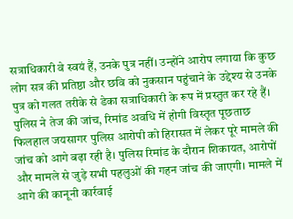सत्राधिकारी वे स्वयं हैं, उनके पुत्र नहीं। उन्होंने आरोप लगाया कि कुछ लोग सत्र की प्रतिष्ठा और छवि को नुकसान पहुंचाने के उद्देश्य से उनके पुत्र को गलत तरीके से डेका सत्राधिकारी के रूप में प्रस्तुत कर रहे हैं।
पुलिस ने तेज की जांच, रिमांड अवधि में होगी विस्तृत पूछताछ
फिलहाल जयसागर पुलिस आरोपी को हिरासत में लेकर पूरे मामले की जांच को आगे बढ़ा रही है। पुलिस रिमांड के दौरान शिकायत, आरोपों और मामले से जुड़े सभी पहलुओं की गहन जांच की जाएगी। मामले में आगे की कानूनी कार्रवाई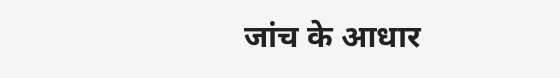जांच के आधार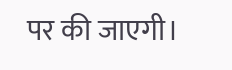पर की जाएगी।